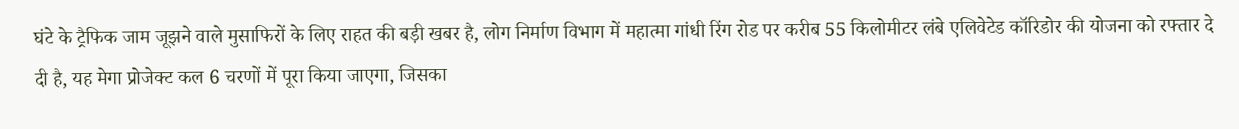घंटे के ट्रैफिक जाम जूझने वाले मुसाफिरों के लिए राहत की बड़ी खबर है, लोग निर्माण विभाग में महात्मा गांधी रिंग रोड पर करीब 55 किलोमीटर लंबे एलिवेटेड कॉरिडोर की योजना को रफ्तार दे दी है, यह मेगा प्रोजेक्ट कल 6 चरणों में पूरा किया जाएगा, जिसका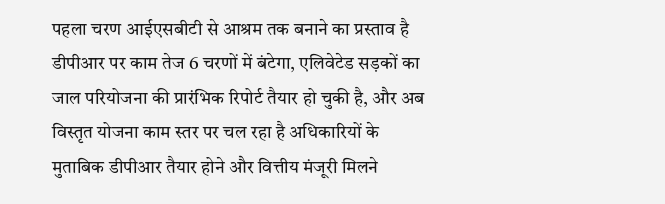पहला चरण आईएसबीटी से आश्रम तक बनाने का प्रस्ताव है डीपीआर पर काम तेज 6 चरणों में बंटेगा, एलिवेटेड सड़कों का जाल परियोजना की प्रारंभिक रिपोर्ट तैयार हो चुकी है, और अब विस्तृत योजना काम स्तर पर चल रहा है अधिकारियों के मुताबिक डीपीआर तैयार होने और वित्तीय मंजूरी मिलने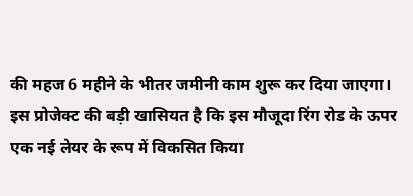की महज 6 महीने के भीतर जमीनी काम शुरू कर दिया जाएगा।
इस प्रोजेक्ट की बड़ी खासियत है कि इस मौजूदा रिंग रोड के ऊपर एक नई लेयर के रूप में विकसित किया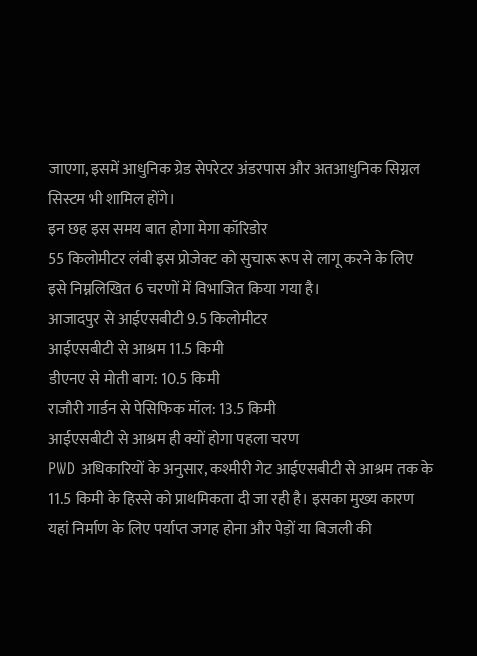जाएगा, इसमें आधुनिक ग्रेड सेपरेटर अंडरपास और अतआधुनिक सिग्नल सिस्टम भी शामिल होंगे।
इन छह इस समय बात होगा मेगा कॉरिडोर
55 किलोमीटर लंबी इस प्रोजेक्ट को सुचारू रूप से लागू करने के लिए इसे निम्नलिखित 6 चरणों में विभाजित किया गया है।
आजादपुर से आईएसबीटी 9.5 किलोमीटर
आईएसबीटी से आश्रम 11.5 किमी
डीएनए से मोती बाग: 10.5 किमी
राजौरी गार्डन से पेसिफिक मॉल: 13.5 किमी
आईएसबीटी से आश्रम ही क्यों होगा पहला चरण
PWD अधिकारियों के अनुसार, कश्मीरी गेट आईएसबीटी से आश्रम तक के 11.5 किमी के हिस्से को प्राथमिकता दी जा रही है। इसका मुख्य कारण यहां निर्माण के लिए पर्याप्त जगह होना और पेड़ों या बिजली की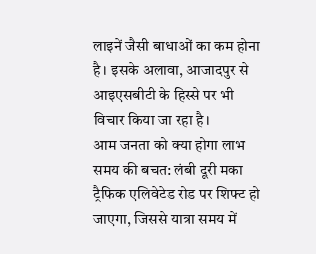लाइनें जैसी बाधाओं का कम होना है। इसके अलावा, आजादपुर से आइएसबीटी के हिस्से पर भी विचार किया जा रहा है।
आम जनता को क्या होगा लाभ
समय की बचत: लंबी दूरी मका ट्रैफिक एलिवेटेड रोड पर शिफ्ट हो जाएगा, जिससे यात्रा समय में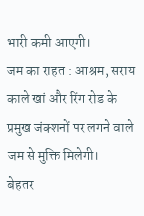भारी कमी आएगी।
जम का राहत : आश्रम, सराय काले खां और रिंग रोड के प्रमुख जंक्शनों पर लगने वाले जम से मुक्ति मिलेगी।
बेहतर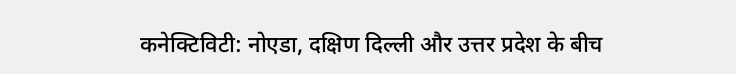कनेक्टिविटी: नोएडा, दक्षिण दिल्ली और उत्तर प्रदेश के बीच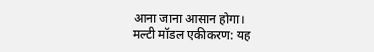आना जाना आसान होगा।
मल्टी मॉडल एकीकरण: यह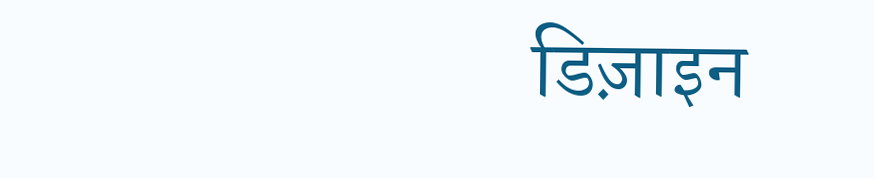डिज़ाइन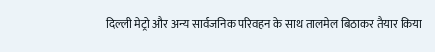दिल्ली मेट्रो और अन्य सार्वजनिक परिवहन के साथ तालमेल बिठाकर तैयार किया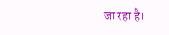जा रहा है।